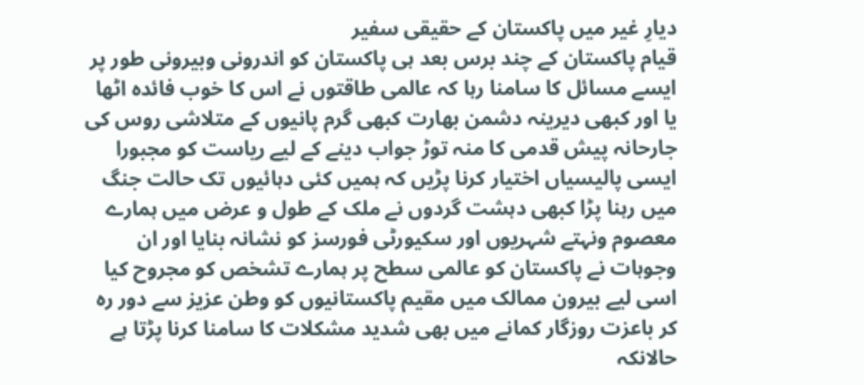دیارِ غیر میں پاکستان کے حقیقی سفیر
قیام پاکستان کے چند برس بعد ہی پاکستان کو اندرونی وبیرونی طور پر ایسے مسائل کا سامنا رہا کہ عالمی طاقتوں نے اس کا خوب فائدہ اٹھا یا اور کبھی دیرینہ دشمن بھارت کبھی گرم پانیوں کے متلاشی روس کی جارحانہ پیش قدمی کا منہ توڑ جواب دینے کے لیے ریاست کو مجبورا ایسی پالیسیاں اختیار کرنا پڑیں کہ ہمیں کئی دہائیوں تک حالت جنگ میں رہنا پڑا کبھی دہشت گردوں نے ملک کے طول و عرض میں ہمارے معصوم ونہتے شہریوں اور سکیورٹی فورسز کو نشانہ بنایا اور ان وجوہات نے پاکستان کو عالمی سطح پر ہمارے تشخص کو مجروح کیا اسی لیے بیرون ممالک میں مقیم پاکستانیوں کو وطن عزیز سے دور رہ کر باعزت روزگار کمانے میں بھی شدید مشکلات کا سامنا کرنا پڑتا ہے حالانکہ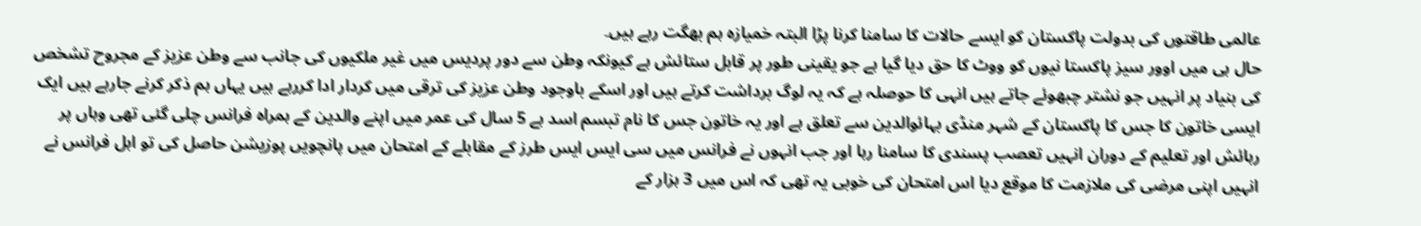عالمی طاقتوں کی بدولت پاکستان کو ایسے حالات کا سامنا کرنا پڑا البتہ خمیازہ ہم بھگت رہے ہیں۔
حال ہی میں اوور سیز پاکستا نیوں کو ووٹ کا حق دیا گیا ہے جو یقینی طور پر قابل ستائش ہے کیونکہ وطن سے دور پردیس میں غیر ملکیوں کی جانب سے وطن عزیز کے مجروح تشخص کی بنیاد پر انہیں جو نشتر چبھوئے جاتے ہیں انہی کا حوصلہ ہے کہ یہ لوگ برداشت کرتے ہیں اور اسکے باوجود وطن عزیز کی ترقی میں کردار ادا کررہے ہیں یہاں ہم ذکر کرنے جارہے ہیں ایک ایسی خاتون کا جس کا پاکستان کے شہر منڈی بہائوالدین سے تعلق ہے اور یہ خاتون جس کا نام تبسم اسد ہے 5 سال کی عمر میں اپنے والدین کے ہمراہ فرانس چلی گئی تھی وہاں پر رہائش اور تعلیم کے دوران انہیں تعصب پسندی کا سامنا رہا اور جب انہوں نے فرانس میں سی ایس ایس طرز کے مقابلے کے امتحان میں پانچویں پوزیشن حاصل کی تو اہل فرانس نے انہیں اپنی مرضی کی ملازمت کا موقع دیا اس امتحان کی خوبی یہ تھی کہ اس میں 3 ہزار کے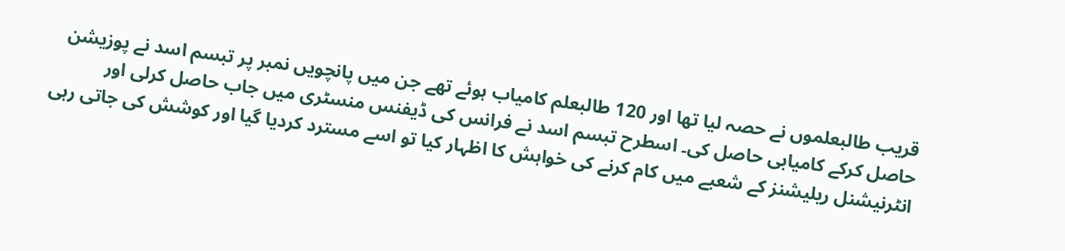قریب طالبعلموں نے حصہ لیا تھا اور 120 طالبعلم کامیاب ہوئے تھے جن میں پانچویں نمبر پر تبسم اسد نے پوزیشن حاصل کرکے کامیابی حاصل کی۔ اسطرح تبسم اسد نے فرانس کی ڈیفنس منسٹری میں جاب حاصل کرلی اور انٹرنیشنل ریلیشنز کے شعبے میں کام کرنے کی خواہش کا اظہار کیا تو اسے مسترد کردیا گیا اور کوشش کی جاتی رہی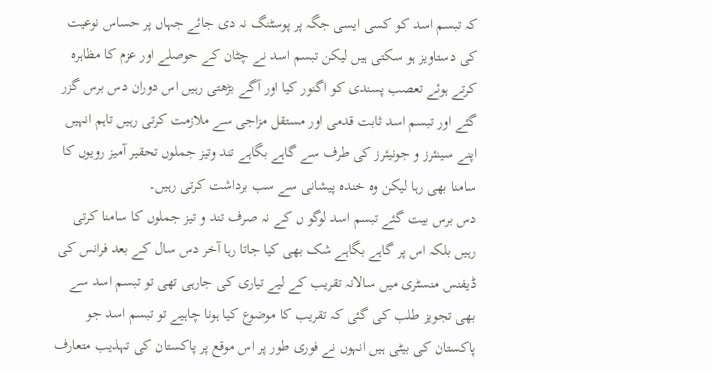کہ تبسم اسد کو کسی ایسی جگہ پر پوسٹنگ نہ دی جائے جہاں پر حساس نوعیت کی دستاویز ہو سکتی ہیں لیکن تبسم اسد نے چٹان کے حوصلے اور عزم کا مظاہرہ کرتے ہوئے تعصب پسندی کو اگنور کیا اور آگے بڑھتی رہیں اس دوران دس برس گزر گئے اور تبسم اسد ثابت قدمی اور مستقل مزاجی سے ملازمت کرتی رہیں تاہم انہیں اپنے سینئرز و جونیئرز کی طرف سے گاہے بگاہے تند وتیز جملوں تحقیر آمیز رویوں کا سامنا بھی رہا لیکن وہ خندہ پیشانی سے سب برداشت کرتی رہیں۔
دس برس بیت گئے تبسم اسد لوگو ں کے نہ صرف تند و تیز جملوں کا سامنا کرتی رہیں بلکہ اس پر گاہے بگاہے شک بھی کیا جاتا رہا آخر دس سال کے بعد فرانس کی ڈیفنس منسٹری میں سالانہ تقریب کے لیے تیاری کی جارہی تھی تو تبسم اسد سے بھی تجویز طلب کی گئی کہ تقریب کا موضوع کیا ہونا چاہیے تو تبسم اسد جو پاکستان کی بیٹی ہیں انہوں نے فوری طور پر اس موقع پر پاکستان کی تہذیب متعارف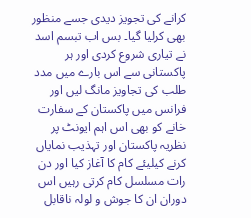کرانے کی تجویز دیدی جسے منظور بھی کرلیا گیا۔ بس اب تبسم اسد نے تیاری شروع کردی اور ہر پاکستانی سے اس بارے میں مدد طلب کی تجاویز مانگ لیں اور فرانس میں پاکستان کے سفارت خانے کو بھی اس اہم ایونٹ پر نظریہ پاکستان اور تہذیب نمایاں کرنے کیلیئے کام کا آغاز کیا اور دن رات مسلسل کام کرتی رہیں اس دوران ان کا جوش و لولہ ناقابل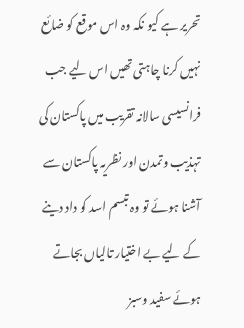تحریر ہے کیو نکہ وہ اس موقع کو ضائع نہیں کرنا چاہتی تھیں اس لیے جب فرانسیسی سالانہ تقریب میں پاکستان کی تہذیب وتمدن اور نظریہ پاکستان سے آشنا ہوئے تو وہ تبسم اسد کو داد دینے کے لیے بے اختیار تالیاں بجاتے ہوئے سفید وسبز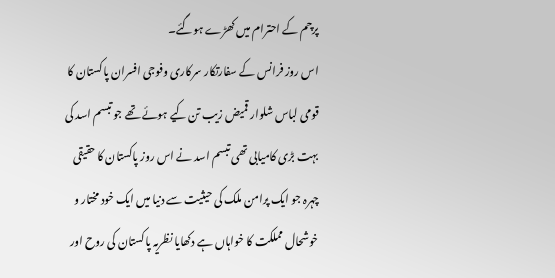پرچم کے احترام میں کھڑے ہوگئے۔
اس روز فرانس کے سفارتکار سرکاری وفوجی افسران پاکستان کا قومی لباس شلوار قمیض زیب تن کیے ہوئے تھے جو تبسم اسد کی بہت بڑی کامیابی تھی تبسم اسد نے اس روز پاکستان کا حقیقی چہرہ جو ایک پرامن ملک کی حیثیت سے دنیا میں ایک خود مختار و خوشحال مملکت کا خواہاں ہے دکھایا نظریہ پاکستان کی روح اور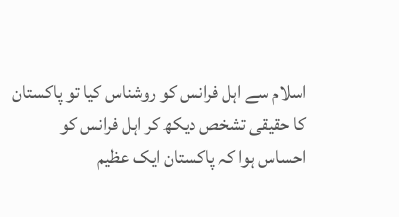اسلام سے اہل فرانس کو روشناس کیا تو پاکستان کا حقیقی تشخص دیکھ کر اہل فرانس کو احساس ہوا کہ پاکستان ایک عظیم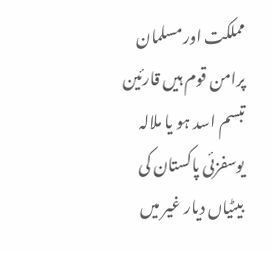مملکت اور مسلمان پرامن قوم ہیں قارئین تبسم اسد ہو یا ملالہ یوسفزئی پاکستان کی بیٹیاں دیار غیر میں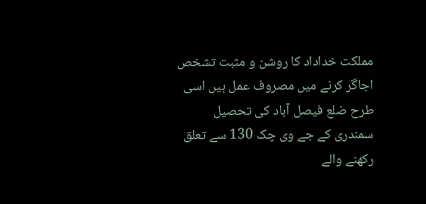مملکت خداداد کا روشن و مثبت تشخص اجاگر کرنے میں مصروف عمل ہیں اسی طرح ضلع فیصل آباد کی تحصیل سمندری کے جے وی چک 130 سے تعلق رکھنے والے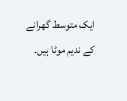ایک متوسط گھرانے کے ندیم موٹا ہیں۔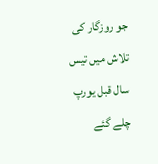جو روزگار کی تلاش میں تیس سال قبل یورپ چلے گئے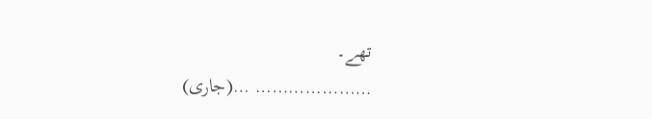تھے۔
………………… …(جاری)